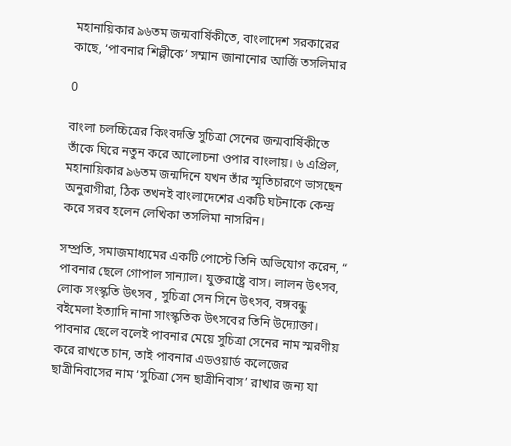মহানায়িকার ৯৬তম জন্মবার্ষিকীতে, বাংলাদেশ সরকারের কাছে, ‘পাবনার শিল্পীকে’ সম্মান জানানোর আর্জি তসলিমার

0

বাংলা চলচ্চিত্রের কিংবদন্তি সুচিত্রা সেনের জন্মবার্ষিকীতে তাঁকে ঘিরে নতুন করে আলোচনা ওপার বাংলায়। ৬ এপ্রিল, মহানায়িকার ৯৬তম জন্মদিনে যখন তাঁর স্মৃতিচারণে ভাসছেন অনুরাগীরা, ঠিক তখনই বাংলাদেশের একটি ঘটনাকে কেন্দ্র করে সরব হলেন লেখিকা তসলিমা নাসরিন।

সম্প্রতি, সমাজমাধ্যমের একটি পোস্টে তিনি অভিযোগ করেন, “ পাবনার ছেলে গোপাল সান্যাল। যুক্তরাষ্ট্রে বাস। লালন উৎসব, লোক সংস্কৃতি উৎসব , সুচিত্রা সেন সিনে উৎসব, বঙ্গবন্ধু বইমেলা ইত্যাদি নানা সাংস্কৃতিক উৎসবের তিনি উদ্যোক্তা। পাবনার ছেলে বলেই পাবনার মেয়ে সুচিত্রা সেনের নাম স্মরণীয় করে রাখতে চান, তাই পাবনার এডওয়ার্ড কলেজের ছাত্রীনিবাসের নাম ‘সুচিত্রা সেন ছাত্রীনিবাস’ রাখার জন্য যা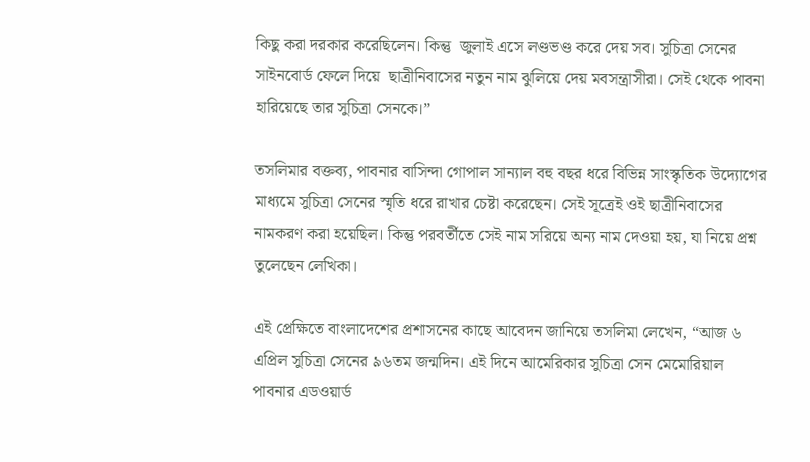কিছু করা দরকার করেছিলেন। কিন্তু  জুলাই এসে লণ্ডভণ্ড করে দেয় সব। সুচিত্রা সেনের সাইনবোর্ড ফেলে দিয়ে  ছাত্রীনিবাসের নতুন নাম ঝুলিয়ে দেয় মবসন্ত্রাসীরা। সেই থেকে পাবনা হারিয়েছে তার সুচিত্রা সেনকে।”

তসলিমার বক্তব্য, পাবনার বাসিন্দা গোপাল সান্যাল বহু বছর ধরে বিভিন্ন সাংস্কৃতিক উদ্যোগের মাধ্যমে সুচিত্রা সেনের স্মৃতি ধরে রাখার চেষ্টা করেছেন। সেই সূত্রেই ওই ছাত্রীনিবাসের নামকরণ করা হয়েছিল। কিন্তু পরবর্তীতে সেই নাম সরিয়ে অন্য নাম দেওয়া হয়, যা নিয়ে প্রশ্ন তুলেছেন লেখিকা।

এই প্রেক্ষিতে বাংলাদেশের প্রশাসনের কাছে আবেদন জানিয়ে তসলিমা লেখেন, “আজ ৬ এপ্রিল সুচিত্রা সেনের ৯৬তম জন্মদিন। এই দিনে আমেরিকার সুচিত্রা সেন মেমোরিয়াল পাবনার এডওয়ার্ড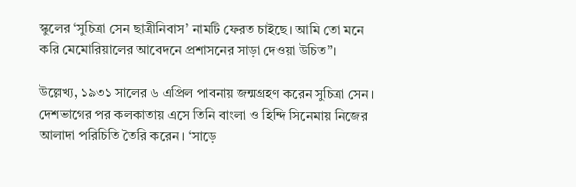স্কুলের ‘সুচিত্রা সেন ছাত্রীনিবাস’ নামটি ফেরত চাইছে। আমি তো মনে করি মেমোরিয়ালের আবেদনে প্রশাসনের সাড়া দেওয়া উচিত”।

উল্লেখ্য, ১৯৩১ সালের ৬ এপ্রিল পাবনায় জন্মগ্রহণ করেন সুচিত্রা সেন। দেশভাগের পর কলকাতায় এসে তিনি বাংলা ও হিন্দি সিনেমায় নিজের আলাদা পরিচিতি তৈরি করেন। ‘সাড়ে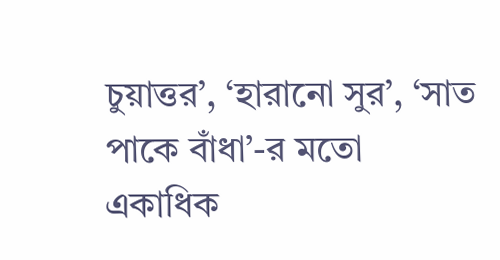চুয়াত্তর’, ‘হারানো সুর’, ‘সাত পাকে বাঁধা’-র মতো একাধিক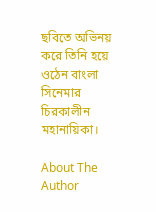ছবিতে অভিনয় করে তিনি হয়ে ওঠেন বাংলা সিনেমার চিরকালীন মহানায়িকা।

About The Author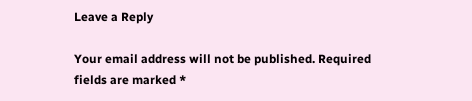Leave a Reply

Your email address will not be published. Required fields are marked *